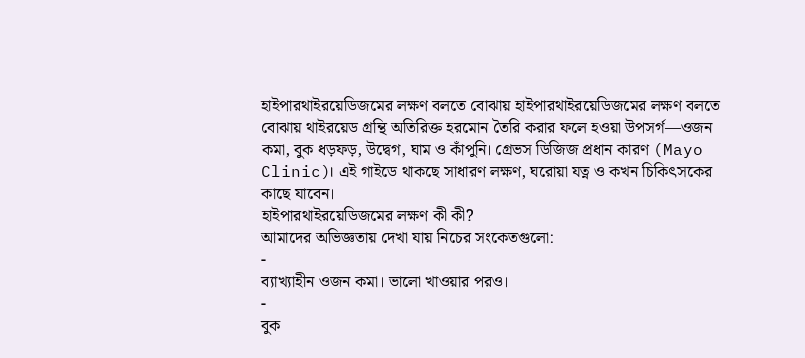হাইপারথাইরয়েডিজমের লক্ষণ বলতে বোঝায় হাইপারথাইরয়েডিজমের লক্ষণ বলতে বোঝায় থাইরয়েড গ্রন্থি অতিরিক্ত হরমোন তৈরি করার ফলে হওয়া উপসর্গ—ওজন কমা, বুক ধড়ফড়, উদ্বেগ, ঘাম ও কাঁপুনি। গ্রেভস ডিজিজ প্রধান কারণ (Mayo Clinic)। এই গাইডে থাকছে সাধারণ লক্ষণ, ঘরোয়া যত্ন ও কখন চিকিৎসকের কাছে যাবেন।
হাইপারথাইরয়েডিজমের লক্ষণ কী কী?
আমাদের অভিজ্ঞতায় দেখা যায় নিচের সংকেতগুলো:
-
ব্যাখ্যাহীন ওজন কমা। ভালো খাওয়ার পরও।
-
বুক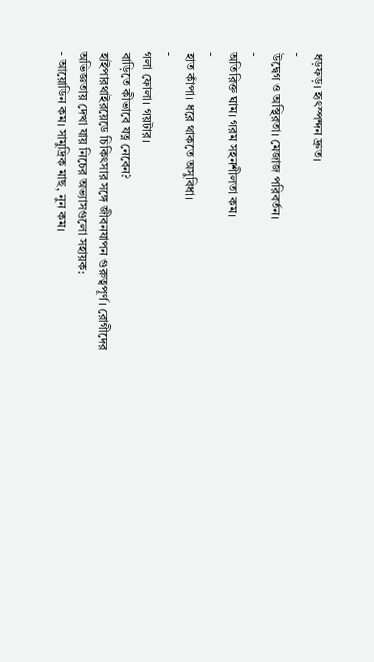ধড়ফড়। হৃৎস্পন্দন দ্রুত।
-
উদ্বেগ ও অস্থিরতা। মেজাজ পরিবর্তন।
-
অতিরিক্ত ঘাম। গরম সহনশীলতা কম।
-
হাত কাঁপা। ধরে থাকতে অসুবিধা।
-
গলা ফোলা। গয়টার।
বাড়িতে কীভাবে যত্ন নেবেন?
হাইপারথাইরয়েডে চিকিৎসার সঙ্গে জীবনযাপন গুরুত্বপূর্ণ। রোগীদের অভিজ্ঞতায় দেখা যায় নিচের অভ্যাসগুলো সহায়ক:
- আয়োডিন কম। সামুদ্রিক মাছ, নুন কম।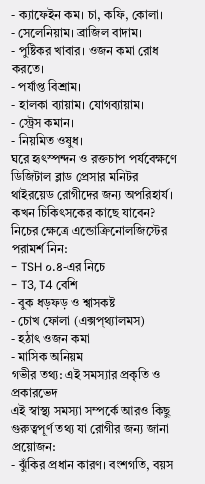- ক্যাফেইন কম। চা, কফি, কোলা।
- সেলেনিয়াম। ব্রাজিল বাদাম।
- পুষ্টিকর খাবার। ওজন কমা রোধ করতে।
- পর্যাপ্ত বিশ্রাম।
- হালকা ব্যায়াম। যোগব্যায়াম।
- স্ট্রেস কমান।
- নিয়মিত ওষুধ।
ঘরে হৃৎস্পন্দন ও রক্তচাপ পর্যবেক্ষণে ডিজিটাল ব্লাড প্রেসার মনিটর থাইরয়েড রোগীদের জন্য অপরিহার্য।
কখন চিকিৎসকের কাছে যাবেন?
নিচের ক্ষেত্রে এন্ডোক্রিনোলজিস্টের পরামর্শ নিন:
- TSH ০.৪-এর নিচে
- T3, T4 বেশি
- বুক ধড়ফড় ও শ্বাসকষ্ট
- চোখ ফোলা (এক্সপ্থ্যালমস)
- হঠাৎ ওজন কমা
- মাসিক অনিয়ম
গভীর তথ্য: এই সমস্যার প্রকৃতি ও প্রকারভেদ
এই স্বাস্থ্য সমস্যা সম্পর্কে আরও কিছু গুরুত্বপূর্ণ তথ্য যা রোগীর জন্য জানা প্রয়োজন:
- ঝুঁকির প্রধান কারণ। বংশগতি, বয়স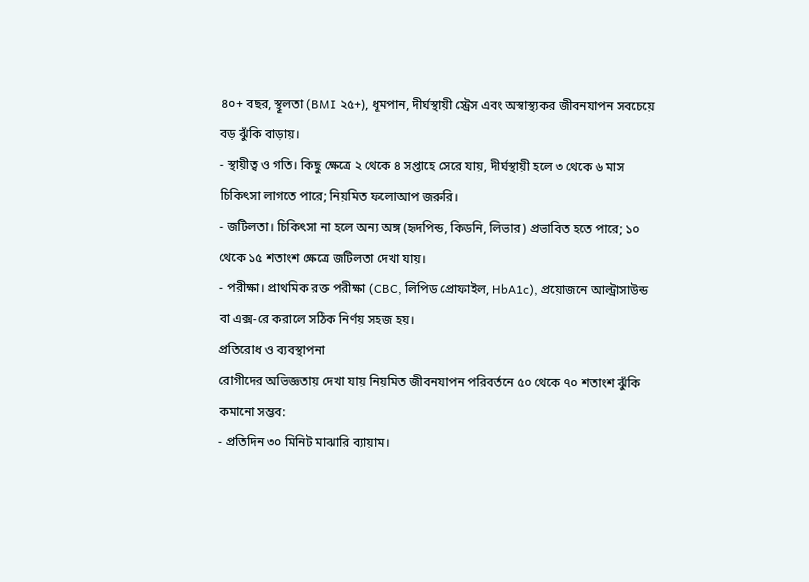৪০+ বছর, স্থূলতা (BMI ২৫+), ধূমপান, দীর্ঘস্থায়ী স্ট্রেস এবং অস্বাস্থ্যকর জীবনযাপন সবচেয়ে বড় ঝুঁকি বাড়ায়।
- স্থায়ীত্ব ও গতি। কিছু ক্ষেত্রে ২ থেকে ৪ সপ্তাহে সেরে যায়, দীর্ঘস্থায়ী হলে ৩ থেকে ৬ মাস চিকিৎসা লাগতে পারে; নিয়মিত ফলোআপ জরুরি।
- জটিলতা। চিকিৎসা না হলে অন্য অঙ্গ (হৃদপিন্ড, কিডনি, লিভার) প্রভাবিত হতে পারে; ১০ থেকে ১৫ শতাংশ ক্ষেত্রে জটিলতা দেখা যায়।
- পরীক্ষা। প্রাথমিক রক্ত পরীক্ষা (CBC, লিপিড প্রোফাইল, HbA1c), প্রয়োজনে আল্ট্রাসাউন্ড বা এক্স-রে করালে সঠিক নির্ণয় সহজ হয়।
প্রতিরোধ ও ব্যবস্থাপনা
রোগীদের অভিজ্ঞতায় দেখা যায় নিয়মিত জীবনযাপন পরিবর্তনে ৫০ থেকে ৭০ শতাংশ ঝুঁকি কমানো সম্ভব:
- প্রতিদিন ৩০ মিনিট মাঝারি ব্যায়াম।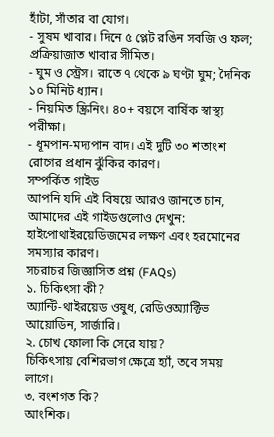হাঁটা, সাঁতার বা যোগ।
- সুষম খাবার। দিনে ৫ প্লেট রঙিন সবজি ও ফল; প্রক্রিয়াজাত খাবার সীমিত।
- ঘুম ও স্ট্রেস। রাতে ৭ থেকে ৯ ঘণ্টা ঘুম; দৈনিক ১০ মিনিট ধ্যান।
- নিয়মিত স্ক্রিনিং। ৪০+ বয়সে বার্ষিক স্বাস্থ্য পরীক্ষা।
- ধূমপান-মদ্যপান বাদ। এই দুটি ৩০ শতাংশ রোগের প্রধান ঝুঁকির কারণ।
সম্পর্কিত গাইড
আপনি যদি এই বিষয়ে আরও জানতে চান, আমাদের এই গাইডগুলোও দেখুন: হাইপোথাইরয়েডিজমের লক্ষণ এবং হরমোনের সমস্যার কারণ।
সচরাচর জিজ্ঞাসিত প্রশ্ন (FAQs)
১. চিকিৎসা কী?
অ্যান্টি-থাইরয়েড ওষুধ, রেডিওঅ্যাক্টিভ আয়োডিন, সার্জারি।
২. চোখ ফোলা কি সেরে যায়?
চিকিৎসায় বেশিরভাগ ক্ষেত্রে হ্যাঁ, তবে সময় লাগে।
৩. বংশগত কি?
আংশিক।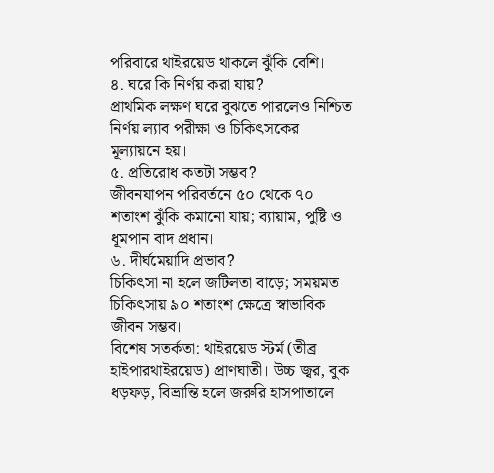পরিবারে থাইরয়েড থাকলে ঝুঁকি বেশি।
৪. ঘরে কি নির্ণয় করা যায়?
প্রাথমিক লক্ষণ ঘরে বুঝতে পারলেও নিশ্চিত নির্ণয় ল্যাব পরীক্ষা ও চিকিৎসকের মূল্যায়নে হয়।
৫. প্রতিরোধ কতটা সম্ভব?
জীবনযাপন পরিবর্তনে ৫০ থেকে ৭০ শতাংশ ঝুঁকি কমানো যায়; ব্যায়াম, পুষ্টি ও ধূমপান বাদ প্রধান।
৬. দীর্ঘমেয়াদি প্রভাব?
চিকিৎসা না হলে জটিলতা বাড়ে; সময়মত চিকিৎসায় ৯০ শতাংশ ক্ষেত্রে স্বাভাবিক জীবন সম্ভব।
বিশেষ সতর্কতা: থাইরয়েড স্টর্ম (তীব্র হাইপারথাইরয়েড) প্রাণঘাতী। উচ্চ জ্বর, বুক ধড়ফড়, বিভ্রান্তি হলে জরুরি হাসপাতালে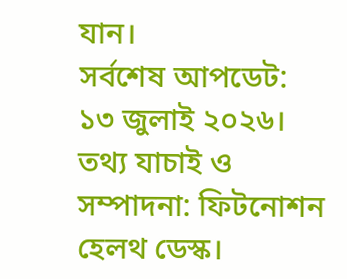যান।
সর্বশেষ আপডেট: ১৩ জুলাই ২০২৬। তথ্য যাচাই ও সম্পাদনা: ফিটনোশন হেলথ ডেস্ক।